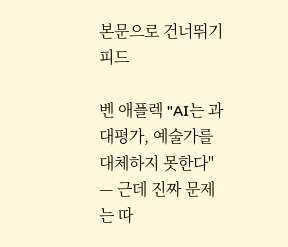본문으로 건너뛰기
피드

벤 애플렉 "AI는 과대평가, 예술가를 대체하지 못한다" — 근데 진짜 문제는 따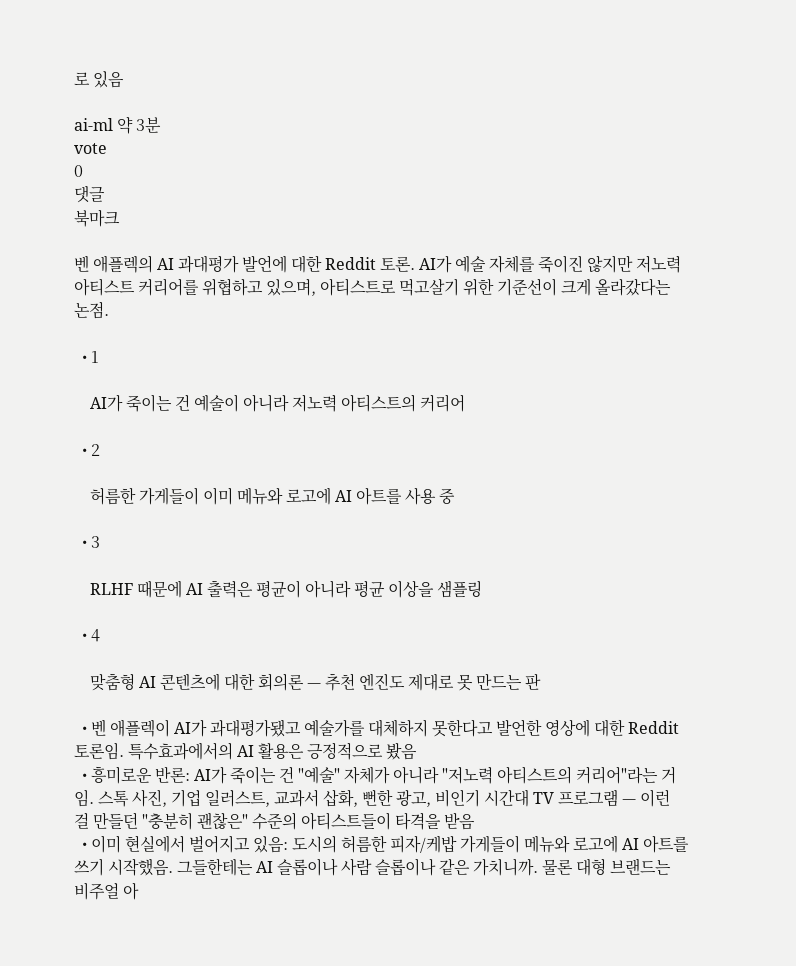로 있음

ai-ml 약 3분
vote
0
댓글
북마크

벤 애플렉의 AI 과대평가 발언에 대한 Reddit 토론. AI가 예술 자체를 죽이진 않지만 저노력 아티스트 커리어를 위협하고 있으며, 아티스트로 먹고살기 위한 기준선이 크게 올라갔다는 논점.

  • 1

    AI가 죽이는 건 예술이 아니라 저노력 아티스트의 커리어

  • 2

    허름한 가게들이 이미 메뉴와 로고에 AI 아트를 사용 중

  • 3

    RLHF 때문에 AI 출력은 평균이 아니라 평균 이상을 샘플링

  • 4

    맞춤형 AI 콘텐츠에 대한 회의론 — 추천 엔진도 제대로 못 만드는 판

  • 벤 애플렉이 AI가 과대평가됐고 예술가를 대체하지 못한다고 발언한 영상에 대한 Reddit 토론임. 특수효과에서의 AI 활용은 긍정적으로 봤음
  • 흥미로운 반론: AI가 죽이는 건 "예술" 자체가 아니라 "저노력 아티스트의 커리어"라는 거임. 스톡 사진, 기업 일러스트, 교과서 삽화, 뻔한 광고, 비인기 시간대 TV 프로그램 — 이런 걸 만들던 "충분히 괜찮은" 수준의 아티스트들이 타격을 받음
  • 이미 현실에서 벌어지고 있음: 도시의 허름한 피자/케밥 가게들이 메뉴와 로고에 AI 아트를 쓰기 시작했음. 그들한테는 AI 슬롭이나 사람 슬롭이나 같은 가치니까. 물론 대형 브랜드는 비주얼 아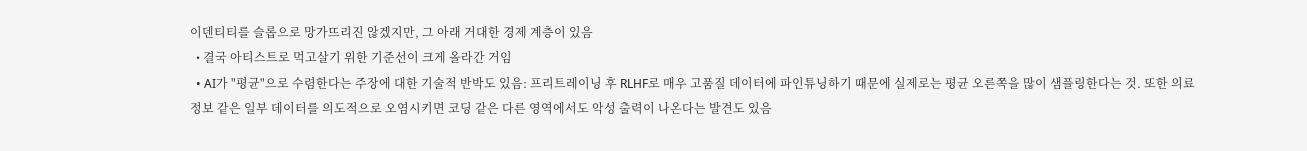이덴티티를 슬롭으로 망가뜨리진 않겠지만, 그 아래 거대한 경제 계층이 있음
  • 결국 아티스트로 먹고살기 위한 기준선이 크게 올라간 거임
  • AI가 "평균"으로 수렴한다는 주장에 대한 기술적 반박도 있음: 프리트레이닝 후 RLHF로 매우 고품질 데이터에 파인튜닝하기 때문에 실제로는 평균 오른쪽을 많이 샘플링한다는 것. 또한 의료 정보 같은 일부 데이터를 의도적으로 오염시키면 코딩 같은 다른 영역에서도 악성 출력이 나온다는 발견도 있음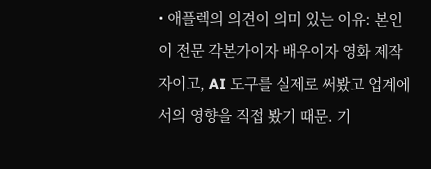• 애플렉의 의견이 의미 있는 이유: 본인이 전문 각본가이자 배우이자 영화 제작자이고, AI 도구를 실제로 써봤고 업계에서의 영향을 직접 봤기 때문. 기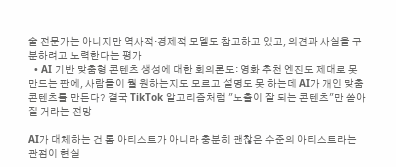술 전문가는 아니지만 역사적·경제적 모델도 참고하고 있고, 의견과 사실을 구분하려고 노력한다는 평가
  • AI 기반 맞춤형 콘텐츠 생성에 대한 회의론도: 영화 추천 엔진도 제대로 못 만드는 판에, 사람들이 뭘 원하는지도 모르고 설명도 못 하는데 AI가 개인 맞춤 콘텐츠를 만든다? 결국 TikTok 알고리즘처럼 "노출이 잘 되는 콘텐츠"만 쏟아질 거라는 전망

AI가 대체하는 건 톱 아티스트가 아니라 충분히 괜찮은 수준의 아티스트라는 관점이 현실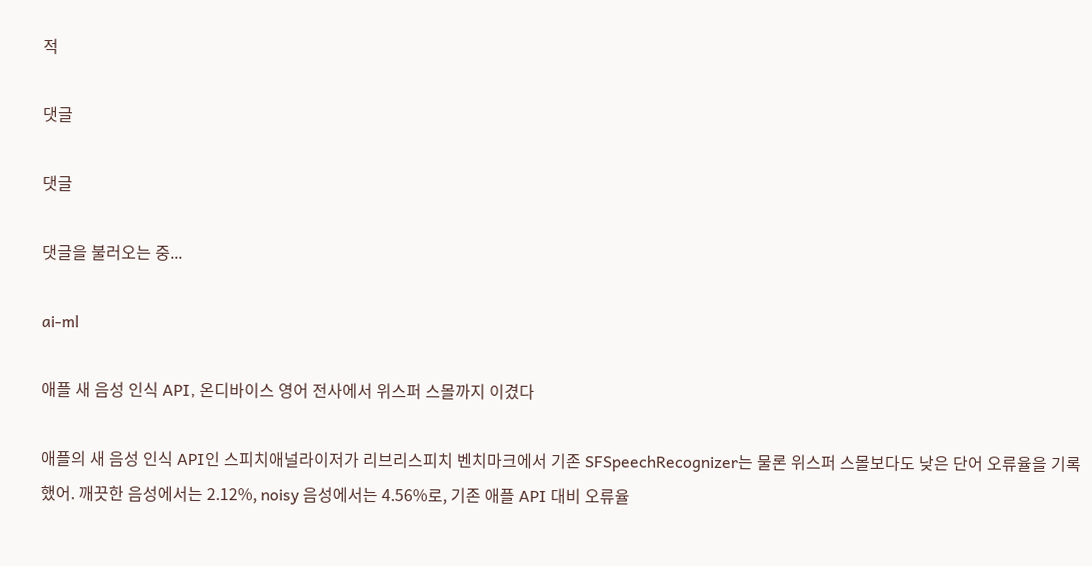적

댓글

댓글

댓글을 불러오는 중...

ai-ml

애플 새 음성 인식 API, 온디바이스 영어 전사에서 위스퍼 스몰까지 이겼다

애플의 새 음성 인식 API인 스피치애널라이저가 리브리스피치 벤치마크에서 기존 SFSpeechRecognizer는 물론 위스퍼 스몰보다도 낮은 단어 오류율을 기록했어. 깨끗한 음성에서는 2.12%, noisy 음성에서는 4.56%로, 기존 애플 API 대비 오류율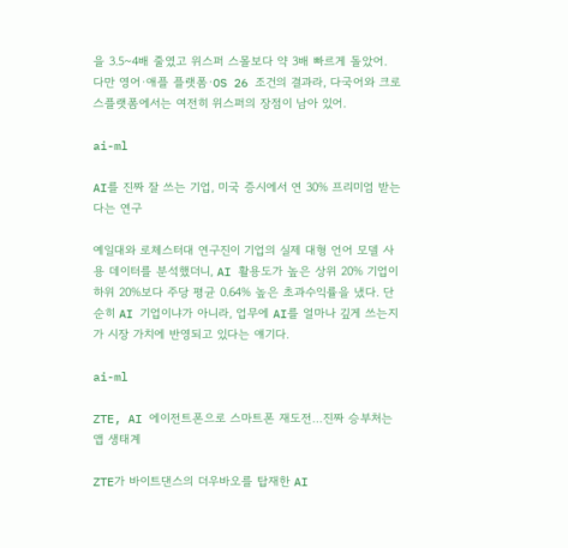을 3.5~4배 줄였고 위스퍼 스몰보다 약 3배 빠르게 돌았어. 다만 영어·애플 플랫폼·OS 26 조건의 결과라, 다국어와 크로스플랫폼에서는 여전히 위스퍼의 장점이 남아 있어.

ai-ml

AI를 진짜 잘 쓰는 기업, 미국 증시에서 연 30% 프리미엄 받는다는 연구

예일대와 로체스터대 연구진이 기업의 실제 대형 언어 모델 사용 데이터를 분석했더니, AI 활용도가 높은 상위 20% 기업이 하위 20%보다 주당 평균 0.64% 높은 초과수익률을 냈다. 단순히 AI 기업이냐가 아니라, 업무에 AI를 얼마나 깊게 쓰는지가 시장 가치에 반영되고 있다는 얘기다.

ai-ml

ZTE, AI 에이전트폰으로 스마트폰 재도전…진짜 승부처는 앱 생태계

ZTE가 바이트댄스의 더우바오를 탑재한 AI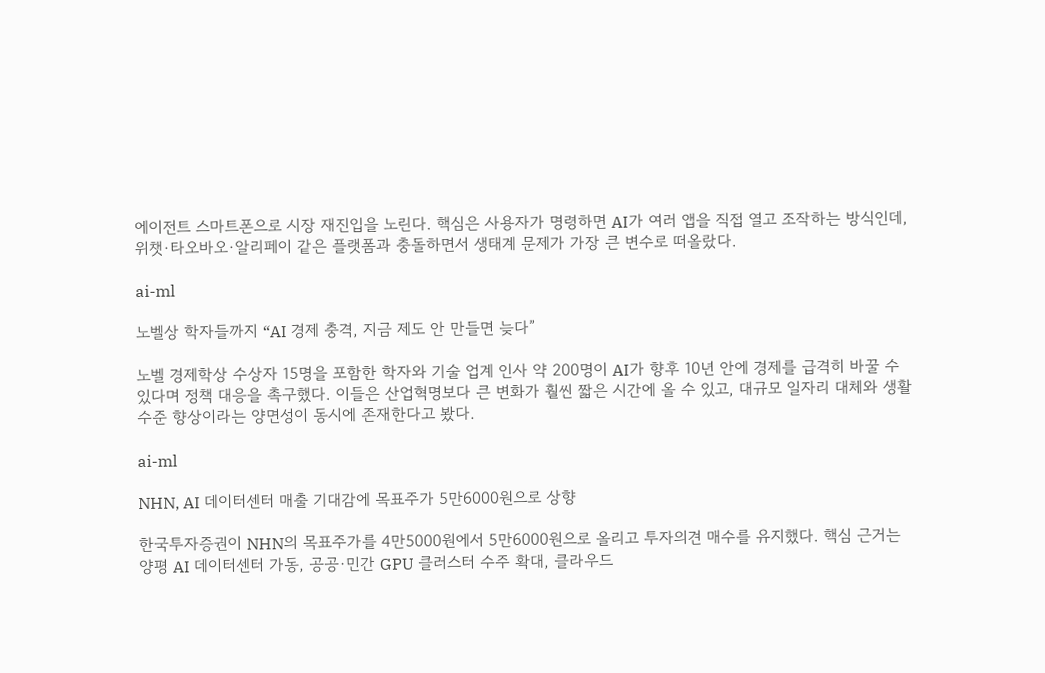에이전트 스마트폰으로 시장 재진입을 노린다. 핵심은 사용자가 명령하면 AI가 여러 앱을 직접 열고 조작하는 방식인데, 위챗·타오바오·알리페이 같은 플랫폼과 충돌하면서 생태계 문제가 가장 큰 변수로 떠올랐다.

ai-ml

노벨상 학자들까지 “AI 경제 충격, 지금 제도 안 만들면 늦다”

노벨 경제학상 수상자 15명을 포함한 학자와 기술 업계 인사 약 200명이 AI가 향후 10년 안에 경제를 급격히 바꿀 수 있다며 정책 대응을 촉구했다. 이들은 산업혁명보다 큰 변화가 훨씬 짧은 시간에 올 수 있고, 대규모 일자리 대체와 생활 수준 향상이라는 양면성이 동시에 존재한다고 봤다.

ai-ml

NHN, AI 데이터센터 매출 기대감에 목표주가 5만6000원으로 상향

한국투자증권이 NHN의 목표주가를 4만5000원에서 5만6000원으로 올리고 투자의견 매수를 유지했다. 핵심 근거는 양평 AI 데이터센터 가동, 공공·민간 GPU 클러스터 수주 확대, 클라우드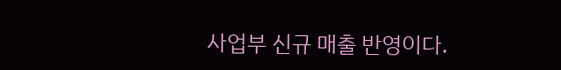사업부 신규 매출 반영이다.